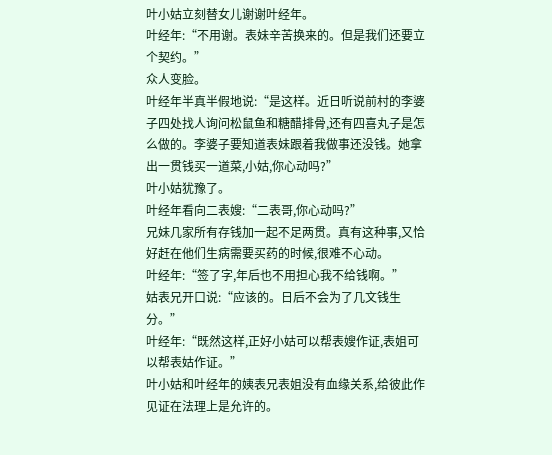叶小姑立刻替女儿谢谢叶经年。
叶经年:“不用谢。表妹辛苦换来的。但是我们还要立个契约。”
众人变脸。
叶经年半真半假地说:“是这样。近日听说前村的李婆子四处找人询问松鼠鱼和糖醋排骨,还有四喜丸子是怎么做的。李婆子要知道表妹跟着我做事还没钱。她拿出一贯钱买一道菜,小姑,你心动吗?”
叶小姑犹豫了。
叶经年看向二表嫂:“二表哥,你心动吗?”
兄妹几家所有存钱加一起不足两贯。真有这种事,又恰好赶在他们生病需要买药的时候,很难不心动。
叶经年:“签了字,年后也不用担心我不给钱啊。”
姑表兄开口说:“应该的。日后不会为了几文钱生分。”
叶经年:“既然这样,正好小姑可以帮表嫂作证,表姐可以帮表姑作证。”
叶小姑和叶经年的姨表兄表姐没有血缘关系,给彼此作见证在法理上是允许的。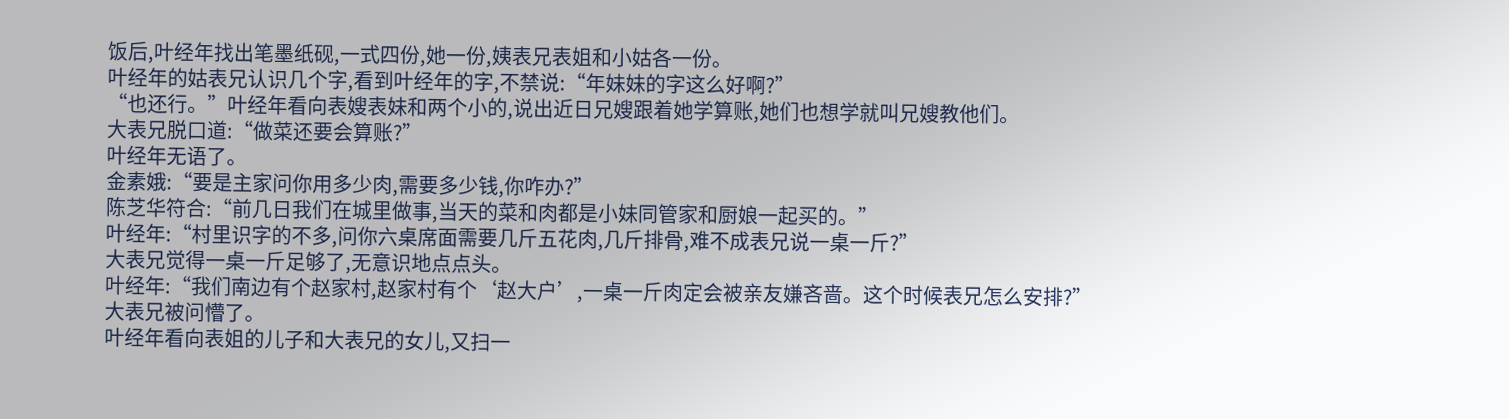饭后,叶经年找出笔墨纸砚,一式四份,她一份,姨表兄表姐和小姑各一份。
叶经年的姑表兄认识几个字,看到叶经年的字,不禁说:“年妹妹的字这么好啊?”
“也还行。”叶经年看向表嫂表妹和两个小的,说出近日兄嫂跟着她学算账,她们也想学就叫兄嫂教他们。
大表兄脱口道:“做菜还要会算账?”
叶经年无语了。
金素娥:“要是主家问你用多少肉,需要多少钱,你咋办?”
陈芝华符合:“前几日我们在城里做事,当天的菜和肉都是小妹同管家和厨娘一起买的。”
叶经年:“村里识字的不多,问你六桌席面需要几斤五花肉,几斤排骨,难不成表兄说一桌一斤?”
大表兄觉得一桌一斤足够了,无意识地点点头。
叶经年:“我们南边有个赵家村,赵家村有个‘赵大户’,一桌一斤肉定会被亲友嫌吝啬。这个时候表兄怎么安排?”
大表兄被问懵了。
叶经年看向表姐的儿子和大表兄的女儿,又扫一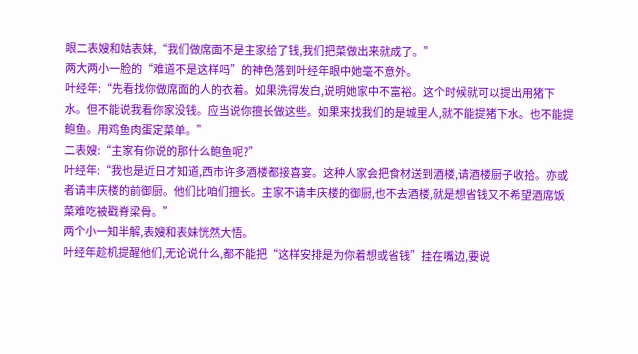眼二表嫂和姑表妹,“我们做席面不是主家给了钱,我们把菜做出来就成了。”
两大两小一脸的“难道不是这样吗”的神色落到叶经年眼中她毫不意外。
叶经年:“先看找你做席面的人的衣着。如果洗得发白,说明她家中不富裕。这个时候就可以提出用猪下水。但不能说我看你家没钱。应当说你擅长做这些。如果来找我们的是城里人,就不能提猪下水。也不能提鲍鱼。用鸡鱼肉蛋定菜单。”
二表嫂:“主家有你说的那什么鲍鱼呢?”
叶经年:“我也是近日才知道,西市许多酒楼都接喜宴。这种人家会把食材送到酒楼,请酒楼厨子收拾。亦或者请丰庆楼的前御厨。他们比咱们擅长。主家不请丰庆楼的御厨,也不去酒楼,就是想省钱又不希望酒席饭菜难吃被戳脊梁骨。”
两个小一知半解,表嫂和表妹恍然大悟。
叶经年趁机提醒他们,无论说什么,都不能把“这样安排是为你着想或省钱”挂在嘴边,要说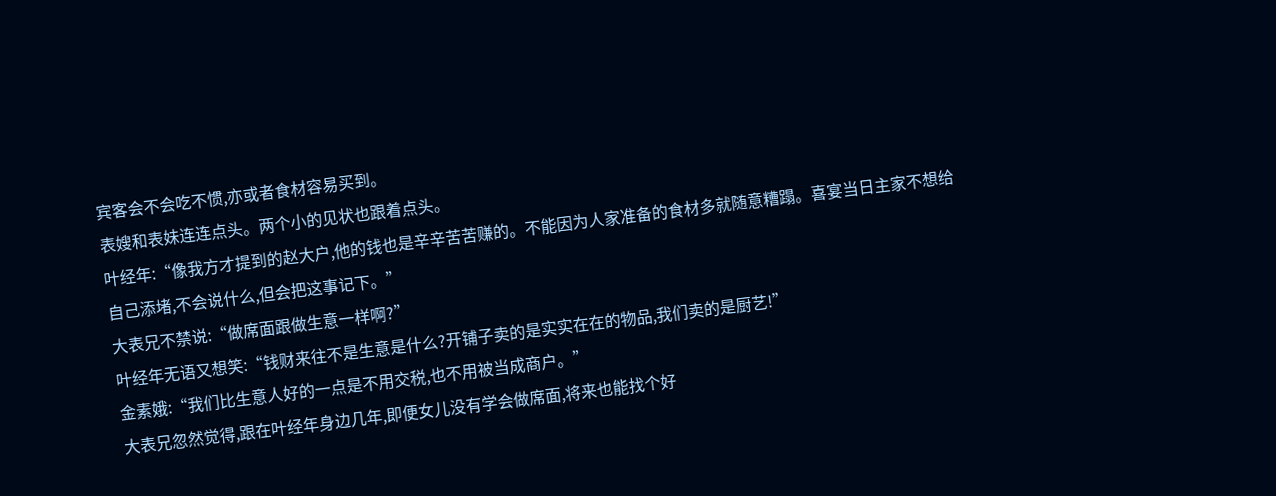宾客会不会吃不惯,亦或者食材容易买到。
表嫂和表妹连连点头。两个小的见状也跟着点头。
叶经年:“像我方才提到的赵大户,他的钱也是辛辛苦苦赚的。不能因为人家准备的食材多就随意糟蹋。喜宴当日主家不想给自己添堵,不会说什么,但会把这事记下。”
大表兄不禁说:“做席面跟做生意一样啊?”
叶经年无语又想笑:“钱财来往不是生意是什么?开铺子卖的是实实在在的物品,我们卖的是厨艺!”
金素娥:“我们比生意人好的一点是不用交税,也不用被当成商户。”
大表兄忽然觉得,跟在叶经年身边几年,即便女儿没有学会做席面,将来也能找个好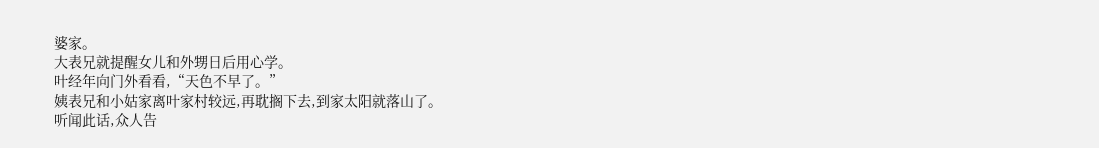婆家。
大表兄就提醒女儿和外甥日后用心学。
叶经年向门外看看,“天色不早了。”
姨表兄和小姑家离叶家村较远,再耽搁下去,到家太阳就落山了。
听闻此话,众人告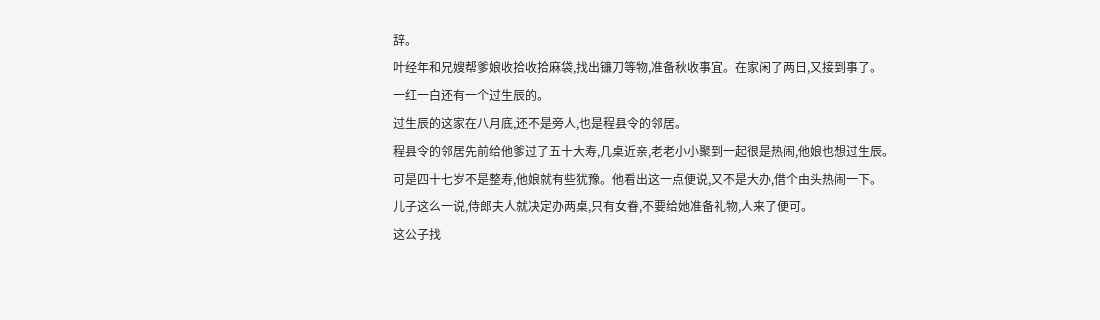辞。
叶经年和兄嫂帮爹娘收拾收拾麻袋,找出镰刀等物,准备秋收事宜。在家闲了两日,又接到事了。
一红一白还有一个过生辰的。
过生辰的这家在八月底,还不是旁人,也是程县令的邻居。
程县令的邻居先前给他爹过了五十大寿,几桌近亲,老老小小聚到一起很是热闹,他娘也想过生辰。
可是四十七岁不是整寿,他娘就有些犹豫。他看出这一点便说,又不是大办,借个由头热闹一下。
儿子这么一说,侍郎夫人就决定办两桌,只有女眷,不要给她准备礼物,人来了便可。
这公子找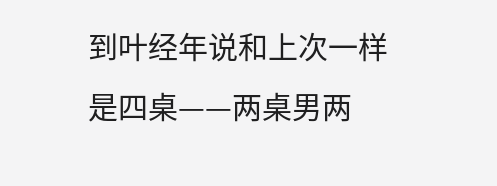到叶经年说和上次一样是四桌——两桌男两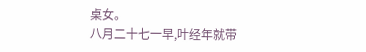桌女。
八月二十七一早,叶经年就带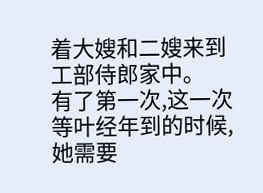着大嫂和二嫂来到工部侍郎家中。
有了第一次,这一次等叶经年到的时候,她需要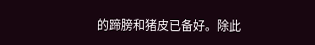的蹄膀和猪皮已备好。除此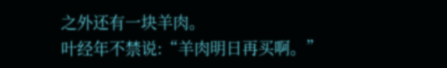之外还有一块羊肉。
叶经年不禁说:“羊肉明日再买啊。”